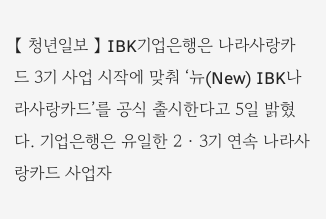【 청년일보 】 IBK기업은행은 나라사랑카드 3기 사업 시작에 맞춰 ‘뉴(New) IBK나라사랑카드’를 공식 출시한다고 5일 밝혔다. 기업은행은 유일한 2‧3기 연속 나라사랑카드 사업자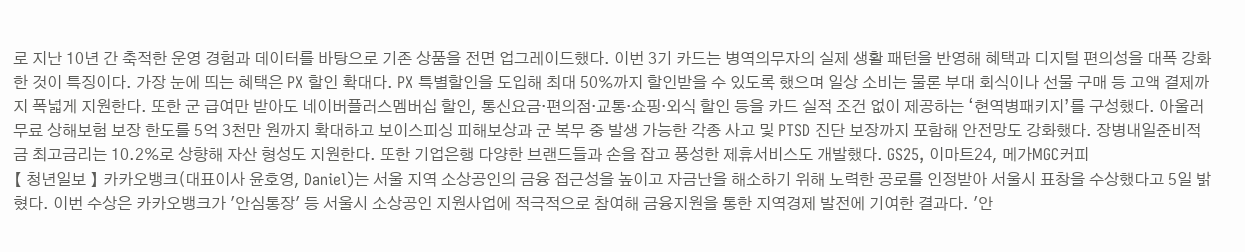로 지난 10년 간 축적한 운영 경험과 데이터를 바탕으로 기존 상품을 전면 업그레이드했다. 이번 3기 카드는 병역의무자의 실제 생활 패턴을 반영해 혜택과 디지털 편의성을 대폭 강화한 것이 특징이다. 가장 눈에 띄는 혜택은 PX 할인 확대다. PX 특별할인을 도입해 최대 50%까지 할인받을 수 있도록 했으며 일상 소비는 물론 부대 회식이나 선물 구매 등 고액 결제까지 폭넓게 지원한다. 또한 군 급여만 받아도 네이버플러스멤버십 할인, 통신요금·편의점·교통·쇼핑·외식 할인 등을 카드 실적 조건 없이 제공하는 ‘현역병패키지’를 구성했다. 아울러 무료 상해보험 보장 한도를 5억 3천만 원까지 확대하고 보이스피싱 피해보상과 군 복무 중 발생 가능한 각종 사고 및 PTSD 진단 보장까지 포함해 안전망도 강화했다. 장병내일준비적금 최고금리는 10.2%로 상향해 자산 형성도 지원한다. 또한 기업은행 다양한 브랜드들과 손을 잡고 풍성한 제휴서비스도 개발했다. GS25, 이마트24, 메가MGC커피
【 청년일보 】 카카오뱅크(대표이사 윤호영, Daniel)는 서울 지역 소상공인의 금융 접근성을 높이고 자금난을 해소하기 위해 노력한 공로를 인정받아 서울시 표창을 수상했다고 5일 밝혔다. 이번 수상은 카카오뱅크가 '안심통장' 등 서울시 소상공인 지원사업에 적극적으로 참여해 금융지원을 통한 지역경제 발전에 기여한 결과다. '안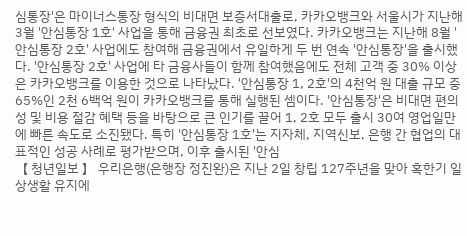심통장'은 마이너스통장 형식의 비대면 보증서대출로, 카카오뱅크와 서울시가 지난해 3월 '안심통장 1호' 사업을 통해 금융권 최초로 선보였다. 카카오뱅크는 지난해 8월 '안심통장 2호' 사업에도 참여해 금융권에서 유일하게 두 번 연속 '안심통장'을 출시했다. '안심통장 2호' 사업에 타 금융사들이 함께 참여했음에도 전체 고객 중 30% 이상은 카카오뱅크를 이용한 것으로 나타났다. '안심통장 1, 2호'의 4천억 원 대출 규모 중 65%인 2천 6백억 원이 카카오뱅크를 통해 실행된 셈이다. '안심통장'은 비대면 편의성 및 비용 절감 혜택 등을 바탕으로 큰 인기를 끌어 1, 2호 모두 출시 30여 영업일만에 빠른 속도로 소진됐다. 특히 '안심통장 1호'는 지자체, 지역신보, 은행 간 협업의 대표적인 성공 사례로 평가받으며, 이후 출시된 '안심
【 청년일보 】 우리은행(은행장 정진완)은 지난 2일 창립 127주년을 맞아 혹한기 일상생활 유지에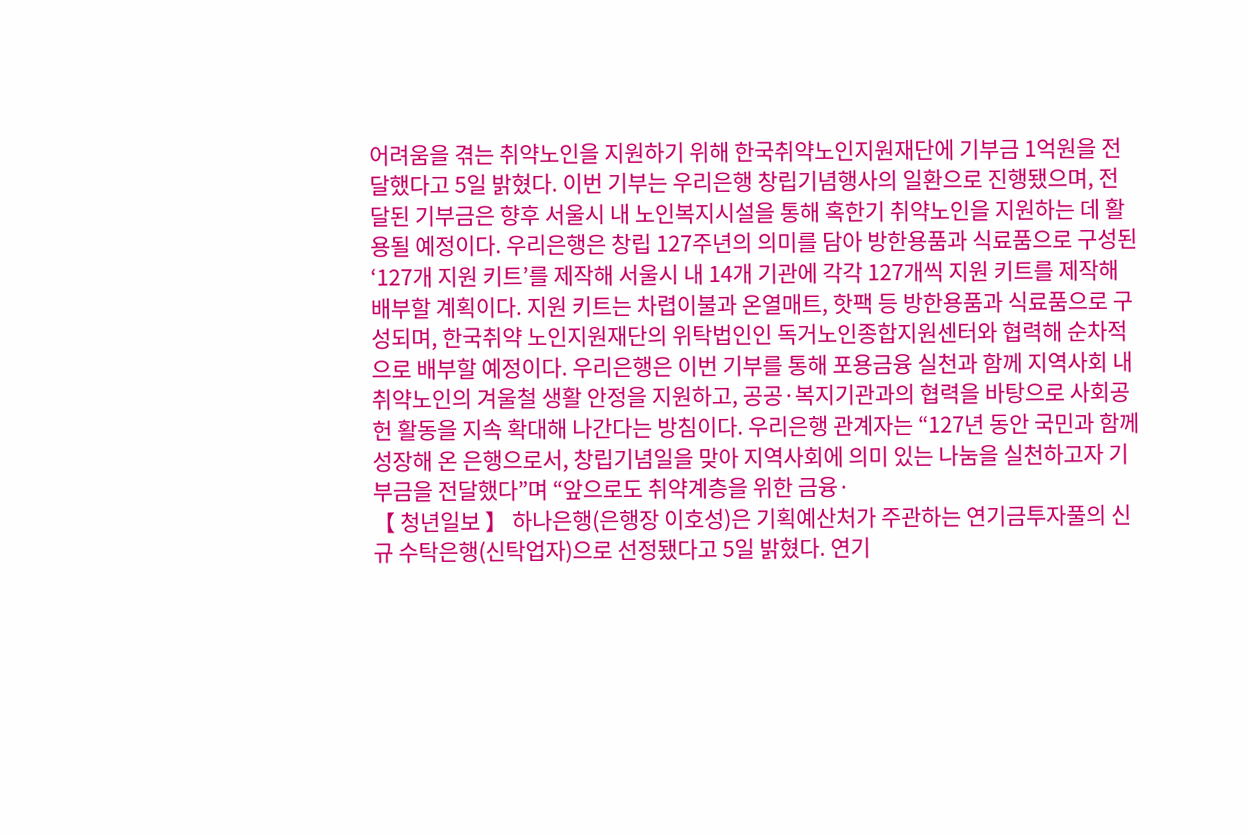어려움을 겪는 취약노인을 지원하기 위해 한국취약노인지원재단에 기부금 1억원을 전달했다고 5일 밝혔다. 이번 기부는 우리은행 창립기념행사의 일환으로 진행됐으며, 전달된 기부금은 향후 서울시 내 노인복지시설을 통해 혹한기 취약노인을 지원하는 데 활용될 예정이다. 우리은행은 창립 127주년의 의미를 담아 방한용품과 식료품으로 구성된 ‘127개 지원 키트’를 제작해 서울시 내 14개 기관에 각각 127개씩 지원 키트를 제작해 배부할 계획이다. 지원 키트는 차렵이불과 온열매트, 핫팩 등 방한용품과 식료품으로 구성되며, 한국취약 노인지원재단의 위탁법인인 독거노인종합지원센터와 협력해 순차적으로 배부할 예정이다. 우리은행은 이번 기부를 통해 포용금융 실천과 함께 지역사회 내 취약노인의 겨울철 생활 안정을 지원하고, 공공·복지기관과의 협력을 바탕으로 사회공헌 활동을 지속 확대해 나간다는 방침이다. 우리은행 관계자는 “127년 동안 국민과 함께 성장해 온 은행으로서, 창립기념일을 맞아 지역사회에 의미 있는 나눔을 실천하고자 기부금을 전달했다”며 “앞으로도 취약계층을 위한 금융·
【 청년일보 】 하나은행(은행장 이호성)은 기획예산처가 주관하는 연기금투자풀의 신규 수탁은행(신탁업자)으로 선정됐다고 5일 밝혔다. 연기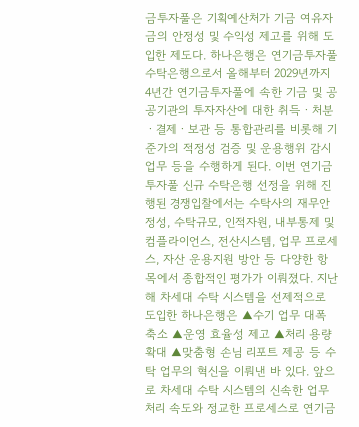금투자풀은 기획예산처가 기금 여유자금의 안정성 및 수익성 제고를 위해 도입한 제도다. 하나은행은 연기금투자풀 수탁은행으로서 올해부터 2029년까지 4년간 연기금투자풀에 속한 기금 및 공공기관의 투자자산에 대한 취득ㆍ처분ㆍ결제ㆍ보관 등 통합관리를 비롯해 기준가의 적정성 검증 및 운용행위 감시업무 등을 수행하게 된다. 이번 연기금투자풀 신규 수탁은행 선정을 위해 진행된 경쟁입찰에서는 수탁사의 재무안정성, 수탁규모, 인적자원, 내부통제 및 컴플라이언스, 전산시스템, 업무 프로세스, 자산 운용지원 방안 등 다양한 항목에서 종합적인 평가가 이뤄졌다. 지난해 차세대 수탁 시스템을 선제적으로 도입한 하나은행은 ▲수기 업무 대폭 축소 ▲운영 효율성 제고 ▲처리 용량 확대 ▲맞춤형 손님 리포트 제공 등 수탁 업무의 혁신을 이뤄낸 바 있다. 앞으로 차세대 수탁 시스템의 신속한 업무처리 속도와 정교한 프로세스로 연기금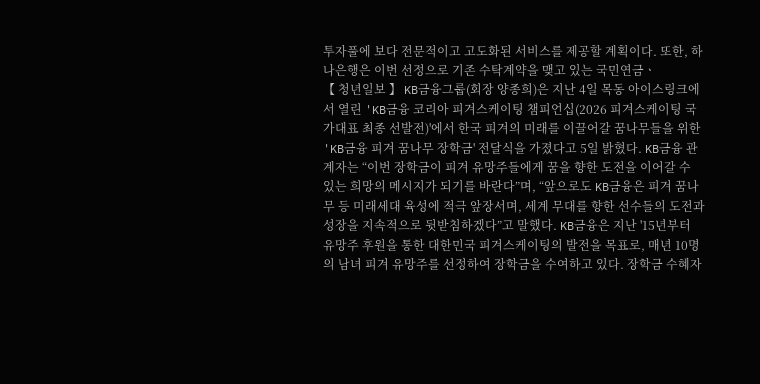투자풀에 보다 전문적이고 고도화된 서비스를 제공할 계획이다. 또한, 하나은행은 이번 선정으로 기존 수탁계약을 맺고 있는 국민연금ㆍ
【 청년일보 】 KB금융그룹(회장 양종희)은 지난 4일 목동 아이스링크에서 열린 'KB금융 코리아 피겨스케이팅 챔피언십(2026 피겨스케이팅 국가대표 최종 선발전)'에서 한국 피겨의 미래를 이끌어갈 꿈나무들을 위한 'KB금융 피겨 꿈나무 장학금' 전달식을 가졌다고 5일 밝혔다. KB금융 관계자는 “이번 장학금이 피겨 유망주들에게 꿈을 향한 도전을 이어갈 수 있는 희망의 메시지가 되기를 바란다”며, “앞으로도 KB금융은 피겨 꿈나무 등 미래세대 육성에 적극 앞장서며, 세계 무대를 향한 선수들의 도전과 성장을 지속적으로 뒷받침하겠다”고 말했다. KB금융은 지난 '15년부터 유망주 후원을 통한 대한민국 피겨스케이팅의 발전을 목표로, 매년 10명의 남녀 피겨 유망주를 선정하여 장학금을 수여하고 있다. 장학금 수혜자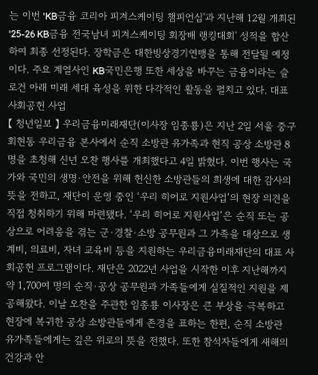는 이번 'KB금융 코리아 피겨스케이팅 챔피언십'과 지난해 12월 개최된 '25-26 KB금융 전국남녀 피겨스케이팅 회장배 랭킹대회' 성적을 합산하여 최종 선정된다. 장학금은 대한빙상경기연맹을 통해 전달될 예정이다. 주요 계열사인 KB국민은행 또한 세상을 바꾸는 금융이라는 슬로건 아래 미래 세대 육성을 위한 다각적인 활동을 펼치고 있다. 대표 사회공헌 사업
【 청년일보 】 우리금융미래재단(이사장 임종룡)은 지난 2일 서울 중구 회현동 우리금융 본사에서 순직 소방관 유가족과 현직 공상 소방관 8명을 초청해 신년 오찬 행사를 개최했다고 4일 밝혔다. 이번 행사는 국가와 국민의 생명·안전을 위해 헌신한 소방관들의 희생에 대한 감사의 뜻을 전하고, 재단이 운영 중인 ‘우리 히어로 지원사업’의 현장 의견을 직접 청취하기 위해 마련됐다. ‘우리 히어로 지원사업’은 순직 또는 공상으로 어려움을 겪는 군·경찰·소방 공무원과 그 가족을 대상으로 생계비, 의료비, 자녀 교육비 등을 지원하는 우리금융미래재단의 대표 사회공헌 프로그램이다. 재단은 2022년 사업을 시작한 이후 지난해까지 약 1,700여 명의 순직·공상 공무원과 가족들에게 실질적인 지원을 제공해왔다. 이날 오찬을 주관한 임종룡 이사장은 큰 부상을 극복하고 현장에 복귀한 공상 소방관들에게 존경을 표하는 한편, 순직 소방관 유가족들에게는 깊은 위로의 뜻을 전했다. 또한 참석자들에게 새해의 건강과 안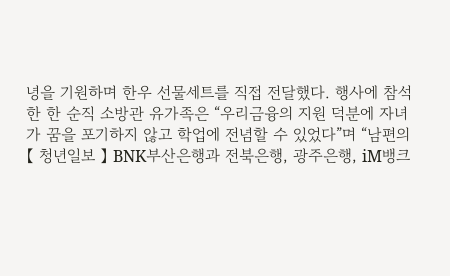녕을 기원하며 한우 선물세트를 직접 전달했다. 행사에 참석한 한 순직 소방관 유가족은 “우리금융의 지원 덕분에 자녀가 꿈을 포기하지 않고 학업에 전념할 수 있었다”며 “남편의
【 청년일보 】 BNK부산은행과 전북은행, 광주은행, iM뱅크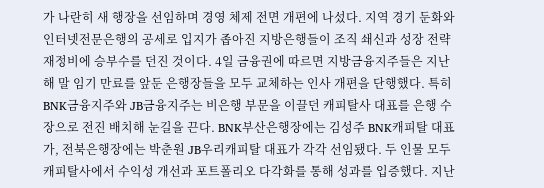가 나란히 새 행장을 선임하며 경영 체제 전면 개편에 나섰다. 지역 경기 둔화와 인터넷전문은행의 공세로 입지가 좁아진 지방은행들이 조직 쇄신과 성장 전략 재정비에 승부수를 던진 것이다. 4일 금융권에 따르면 지방금융지주들은 지난해 말 임기 만료를 앞둔 은행장들을 모두 교체하는 인사 개편을 단행했다. 특히 BNK금융지주와 JB금융지주는 비은행 부문을 이끌던 캐피탈사 대표를 은행 수장으로 전진 배치해 눈길을 끈다. BNK부산은행장에는 김성주 BNK캐피탈 대표가, 전북은행장에는 박춘원 JB우리캐피탈 대표가 각각 선임됐다. 두 인물 모두 캐피탈사에서 수익성 개선과 포트폴리오 다각화를 통해 성과를 입증했다. 지난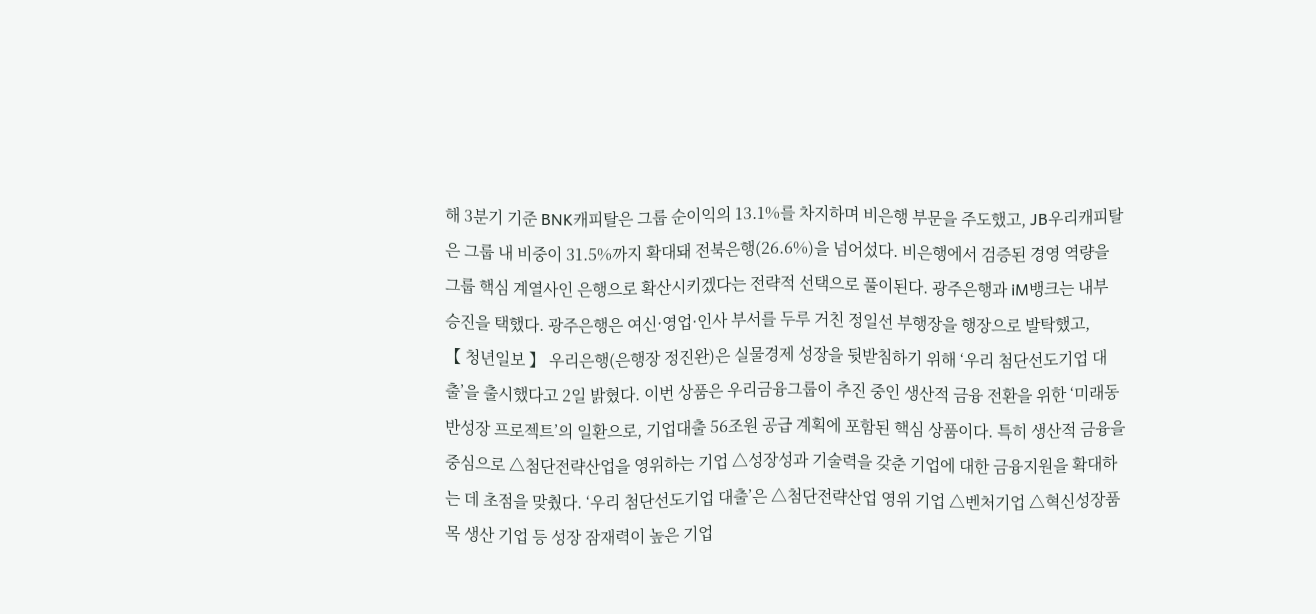해 3분기 기준 BNK캐피탈은 그룹 순이익의 13.1%를 차지하며 비은행 부문을 주도했고, JB우리캐피탈은 그룹 내 비중이 31.5%까지 확대돼 전북은행(26.6%)을 넘어섰다. 비은행에서 검증된 경영 역량을 그룹 핵심 계열사인 은행으로 확산시키겠다는 전략적 선택으로 풀이된다. 광주은행과 iM뱅크는 내부 승진을 택했다. 광주은행은 여신·영업·인사 부서를 두루 거친 정일선 부행장을 행장으로 발탁했고,
【 청년일보 】 우리은행(은행장 정진완)은 실물경제 성장을 뒷받침하기 위해 ‘우리 첨단선도기업 대출’을 출시했다고 2일 밝혔다. 이번 상품은 우리금융그룹이 추진 중인 생산적 금융 전환을 위한 ‘미래동반성장 프로젝트’의 일환으로, 기업대출 56조원 공급 계획에 포함된 핵심 상품이다. 특히 생산적 금융을 중심으로 △첨단전략산업을 영위하는 기업 △성장성과 기술력을 갖춘 기업에 대한 금융지원을 확대하는 데 초점을 맞췄다. ‘우리 첨단선도기업 대출’은 △첨단전략산업 영위 기업 △벤처기업 △혁신성장품목 생산 기업 등 성장 잠재력이 높은 기업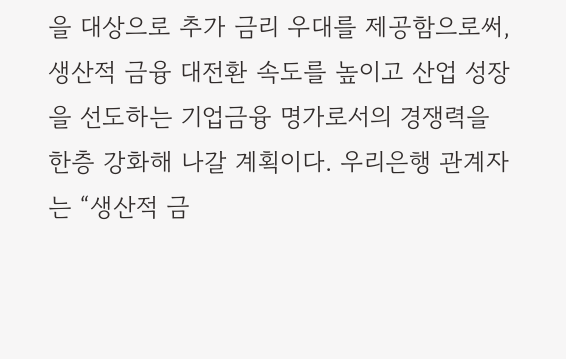을 대상으로 추가 금리 우대를 제공함으로써, 생산적 금융 대전환 속도를 높이고 산업 성장을 선도하는 기업금융 명가로서의 경쟁력을 한층 강화해 나갈 계획이다. 우리은행 관계자는 “생산적 금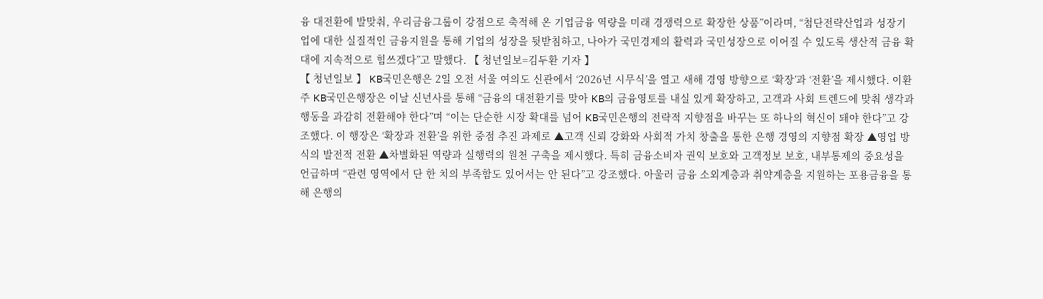융 대전환에 발맞춰, 우리금융그룹이 강점으로 축적해 온 기업금융 역량을 미래 경쟁력으로 확장한 상품”이라며, “첨단전략산업과 성장기업에 대한 실질적인 금융지원을 통해 기업의 성장을 뒷받침하고, 나아가 국민경제의 활력과 국민성장으로 이어질 수 있도록 생산적 금융 확대에 지속적으로 힘쓰겠다”고 말했다. 【 청년일보=김두환 기자 】
【 청년일보 】 KB국민은행은 2일 오전 서울 여의도 신관에서 ‘2026년 시무식’을 열고 새해 경영 방향으로 ‘확장’과 ‘전환’을 제시했다. 이환주 KB국민은행장은 이날 신년사를 통해 “금융의 대전환기를 맞아 KB의 금융영토를 내실 있게 확장하고, 고객과 사회 트렌드에 맞춰 생각과 행동을 과감히 전환해야 한다”며 “이는 단순한 시장 확대를 넘어 KB국민은행의 전략적 지향점을 바꾸는 또 하나의 혁신이 돼야 한다”고 강조했다. 이 행장은 ‘확장과 전환’을 위한 중점 추진 과제로 ▲고객 신뢰 강화와 사회적 가치 창출을 통한 은행 경영의 지향점 확장 ▲영업 방식의 발전적 전환 ▲차별화된 역량과 실행력의 원천 구축을 제시했다. 특히 금융소비자 권익 보호와 고객정보 보호, 내부통제의 중요성을 언급하며 “관련 영역에서 단 한 치의 부족함도 있어서는 안 된다”고 강조했다. 아울러 금융 소외계층과 취약계층을 지원하는 포용금융을 통해 은행의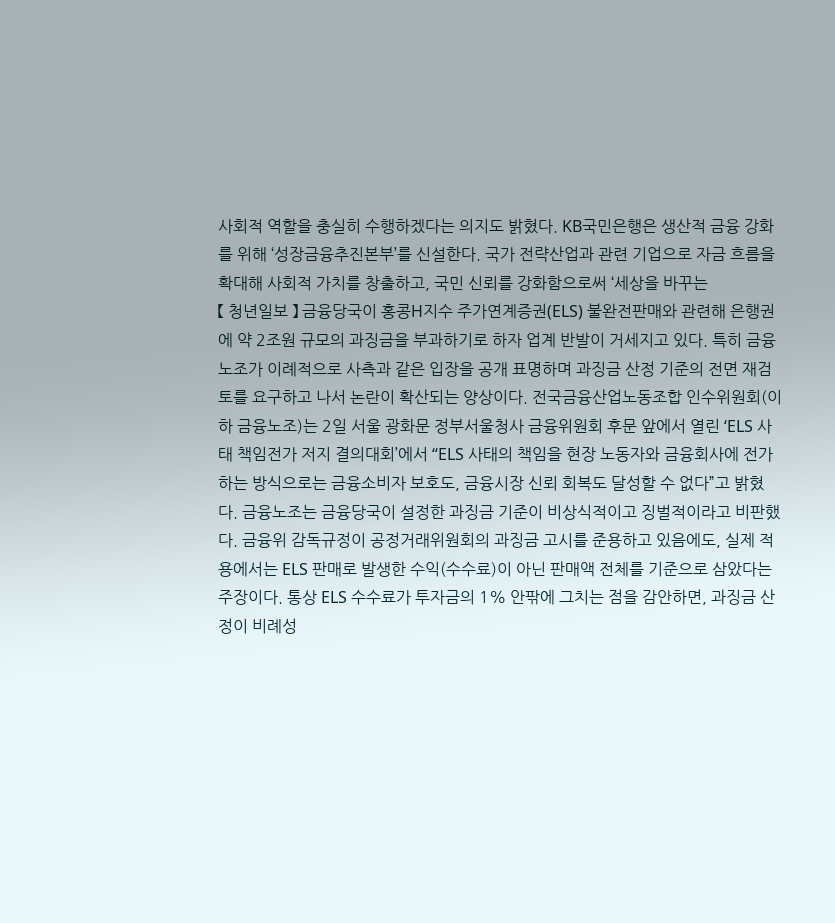사회적 역할을 충실히 수행하겠다는 의지도 밝혔다. KB국민은행은 생산적 금융 강화를 위해 ‘성장금융추진본부’를 신설한다. 국가 전략산업과 관련 기업으로 자금 흐름을 확대해 사회적 가치를 창출하고, 국민 신뢰를 강화함으로써 ‘세상을 바꾸는
【 청년일보 】 금융당국이 홍콩H지수 주가연계증권(ELS) 불완전판매와 관련해 은행권에 약 2조원 규모의 과징금을 부과하기로 하자 업계 반발이 거세지고 있다. 특히 금융노조가 이례적으로 사측과 같은 입장을 공개 표명하며 과징금 산정 기준의 전면 재검토를 요구하고 나서 논란이 확산되는 양상이다. 전국금융산업노동조합 인수위원회(이하 금융노조)는 2일 서울 광화문 정부서울청사 금융위원회 후문 앞에서 열린 ‘ELS 사태 책임전가 저지 결의대회’에서 “ELS 사태의 책임을 현장 노동자와 금융회사에 전가하는 방식으로는 금융소비자 보호도, 금융시장 신뢰 회복도 달성할 수 없다”고 밝혔다. 금융노조는 금융당국이 설정한 과징금 기준이 비상식적이고 징벌적이라고 비판했다. 금융위 감독규정이 공정거래위원회의 과징금 고시를 준용하고 있음에도, 실제 적용에서는 ELS 판매로 발생한 수익(수수료)이 아닌 판매액 전체를 기준으로 삼았다는 주장이다. 통상 ELS 수수료가 투자금의 1% 안팎에 그치는 점을 감안하면, 과징금 산정이 비례성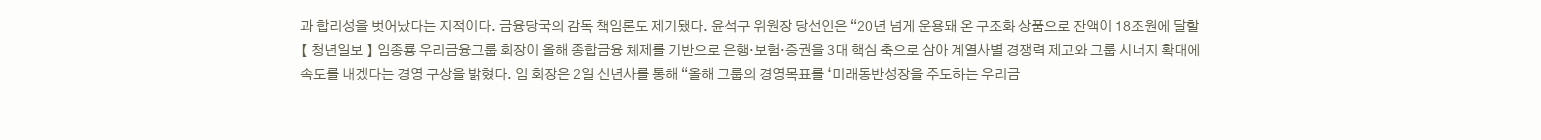과 합리성을 벗어났다는 지적이다. 금융당국의 감독 책임론도 제기됐다. 윤석구 위원장 당선인은 “20년 넘게 운용돼 온 구조화 상품으로 잔액이 18조원에 달할
【 청년일보 】 임종룡 우리금융그룹 회장이 올해 종합금융 체제를 기반으로 은행·보험·증권을 3대 핵심 축으로 삼아 계열사별 경쟁력 제고와 그룹 시너지 확대에 속도를 내겠다는 경영 구상을 밝혔다. 임 회장은 2일 신년사를 통해 “올해 그룹의 경영목표를 ‘미래동반성장을 주도하는 우리금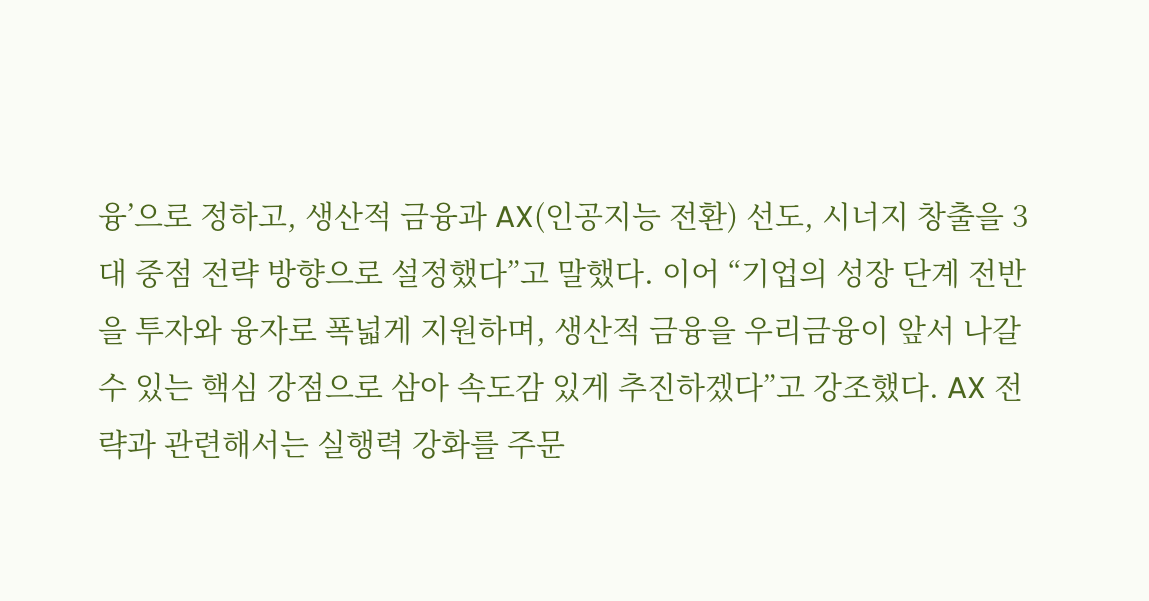융’으로 정하고, 생산적 금융과 AX(인공지능 전환) 선도, 시너지 창출을 3대 중점 전략 방향으로 설정했다”고 말했다. 이어 “기업의 성장 단계 전반을 투자와 융자로 폭넓게 지원하며, 생산적 금융을 우리금융이 앞서 나갈 수 있는 핵심 강점으로 삼아 속도감 있게 추진하겠다”고 강조했다. AX 전략과 관련해서는 실행력 강화를 주문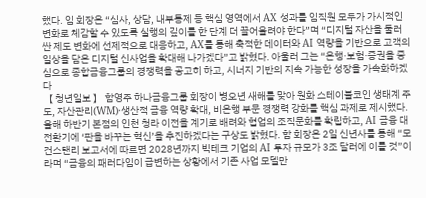했다. 임 회장은 “심사, 상담, 내부통제 등 핵심 영역에서 AX 성과를 임직원 모두가 가시적인 변화로 체감할 수 있도록 실행의 깊이를 한 단계 더 끌어올려야 한다”며 “디지털 자산을 둘러싼 제도 변화에 선제적으로 대응하고, AX를 통해 축적한 데이터와 AI 역량을 기반으로 고객의 일상을 담은 디지털 신사업을 확대해 나가겠다”고 밝혔다. 아울러 그는 “은행·보험·증권을 중심으로 종합금융그룹의 경쟁력을 공고히 하고, 시너지 기반의 지속 가능한 성장을 가속화하겠다
【 청년일보 】 함영주 하나금융그룹 회장이 병오년 새해를 맞아 원화 스테이블코인 생태계 주도, 자산관리(WM)·생산적 금융 역량 확대, 비은행 부문 경쟁력 강화를 핵심 과제로 제시했다. 올해 하반기 본점의 인천 청라 이전을 계기로 배려와 협업의 조직문화를 확립하고, AI 금융 대전환기에 ‘판을 바꾸는 혁신’을 추진하겠다는 구상도 밝혔다. 함 회장은 2일 신년사를 통해 “모건스탠리 보고서에 따르면 2028년까지 빅테크 기업의 AI 투자 규모가 3조 달러에 이를 것”이라며 “금융의 패러다임이 급변하는 상황에서 기존 사업 모델만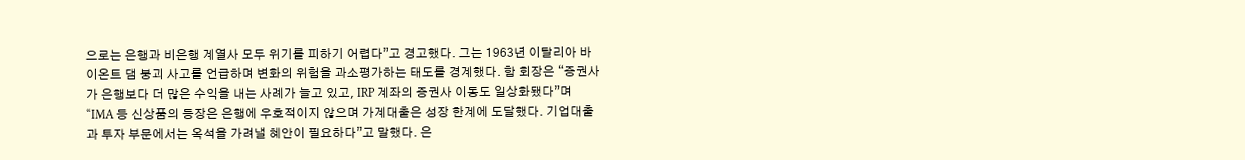으로는 은행과 비은행 계열사 모두 위기를 피하기 어렵다”고 경고했다. 그는 1963년 이탈리아 바이온트 댐 붕괴 사고를 언급하며 변화의 위험을 과소평가하는 태도를 경계했다. 함 회장은 “증권사가 은행보다 더 많은 수익을 내는 사례가 늘고 있고, IRP 계좌의 증권사 이동도 일상화됐다”며 “IMA 등 신상품의 등장은 은행에 우호적이지 않으며 가계대출은 성장 한계에 도달했다. 기업대출과 투자 부문에서는 옥석을 가려낼 혜안이 필요하다”고 말했다. 은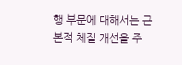행 부문에 대해서는 근본적 체질 개선을 주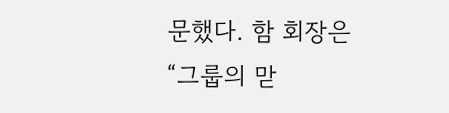문했다. 함 회장은 “그룹의 맏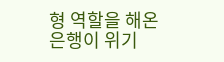형 역할을 해온 은행이 위기